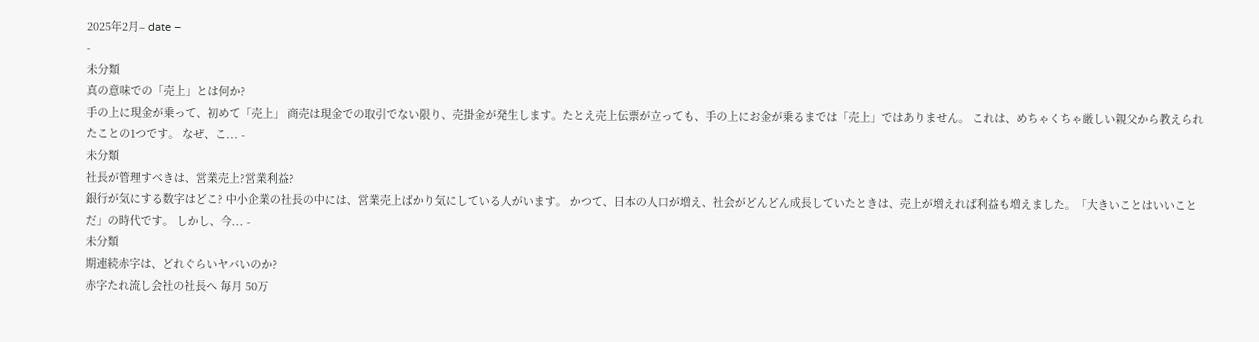2025年2月– date –
-
未分類
真の意味での「売上」とは何か?
手の上に現金が乗って、初めて「売上」 商売は現金での取引でない限り、売掛金が発生します。たとえ売上伝票が立っても、手の上にお金が乗るまでは「売上」ではありません。 これは、めちゃくちゃ厳しい親父から教えられたことの1つです。 なぜ、こ... -
未分類
社長が管理すべきは、営業売上?営業利益?
銀行が気にする数字はどこ? 中小企業の社長の中には、営業売上ばかり気にしている人がいます。 かつて、日本の人口が増え、社会がどんどん成長していたときは、売上が増えれば利益も増えました。「大きいことはいいことだ」の時代です。 しかし、今... -
未分類
期連続赤字は、どれぐらいヤバいのか?
赤字たれ流し会社の社長へ 毎月 50万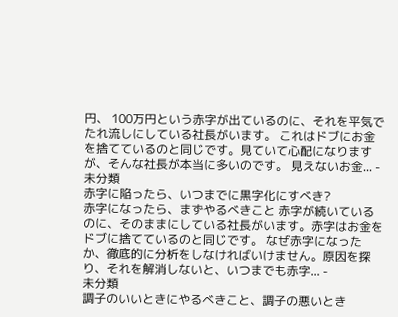円、 100万円という赤字が出ているのに、それを平気でたれ流しにしている社長がいます。 これはドブにお金を捨てているのと同じです。見ていて心配になりますが、そんな社長が本当に多いのです。 見えないお金... -
未分類
赤字に陥ったら、いつまでに黒字化にすべき?
赤字になったら、まずやるべきこと 赤字が続いているのに、そのままにしている社長がいます。赤字はお金をドブに捨てているのと同じです。 なぜ赤字になったか、徹底的に分析をしなければいけません。原因を探り、それを解消しないと、いつまでも赤字... -
未分類
調子のいいときにやるべきこと、調子の悪いとき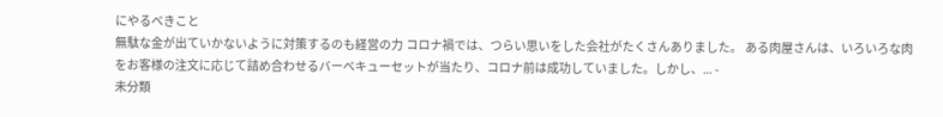にやるべきこと
無駄な金が出ていかないように対策するのも経営の力 コロナ禍では、つらい思いをした会社がたくさんありました。 ある肉屋さんは、いろいろな肉をお客様の注文に応じて詰め合わせるバーベキューセットが当たり、コロナ前は成功していました。しかし、... -
未分類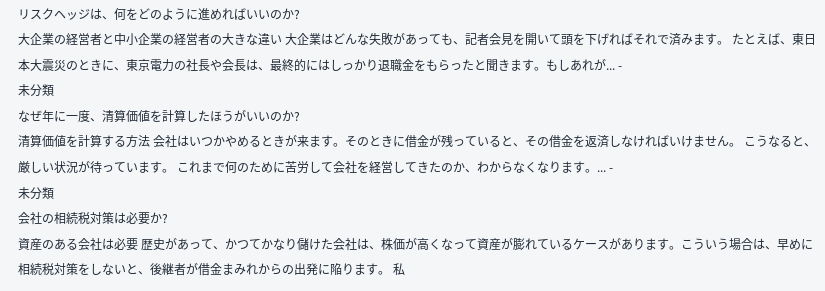リスクヘッジは、何をどのように進めればいいのか?
大企業の経営者と中小企業の経営者の大きな違い 大企業はどんな失敗があっても、記者会見を開いて頭を下げればそれで済みます。 たとえば、東日本大震災のときに、東京電力の社長や会長は、最終的にはしっかり退職金をもらったと聞きます。もしあれが... -
未分類
なぜ年に一度、清算価値を計算したほうがいいのか?
清算価値を計算する方法 会社はいつかやめるときが来ます。そのときに借金が残っていると、その借金を返済しなければいけません。 こうなると、厳しい状況が待っています。 これまで何のために苦労して会社を経営してきたのか、わからなくなります。... -
未分類
会社の相続税対策は必要か?
資産のある会社は必要 歴史があって、かつてかなり儲けた会社は、株価が高くなって資産が膨れているケースがあります。こういう場合は、早めに相続税対策をしないと、後継者が借金まみれからの出発に陥ります。 私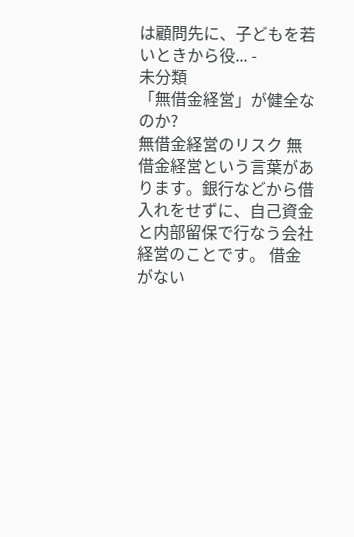は顧問先に、子どもを若いときから役... -
未分類
「無借金経営」が健全なのか?
無借金経営のリスク 無借金経営という言葉があります。銀行などから借入れをせずに、自己資金と内部留保で行なう会社経営のことです。 借金がない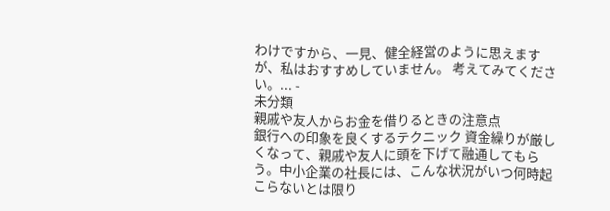わけですから、一見、健全経営のように思えますが、私はおすすめしていません。 考えてみてください。... -
未分類
親戚や友人からお金を借りるときの注意点
銀行への印象を良くするテクニック 資金繰りが厳しくなって、親戚や友人に頭を下げて融通してもらう。中小企業の社長には、こんな状況がいつ何時起こらないとは限り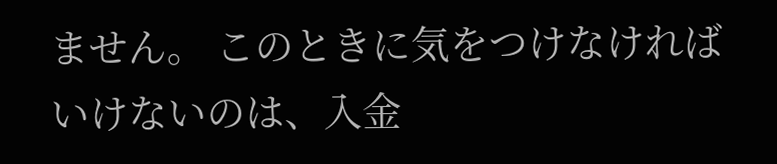ません。 このときに気をつけなければいけないのは、入金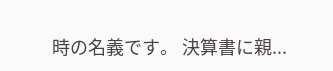時の名義です。 決算書に親...